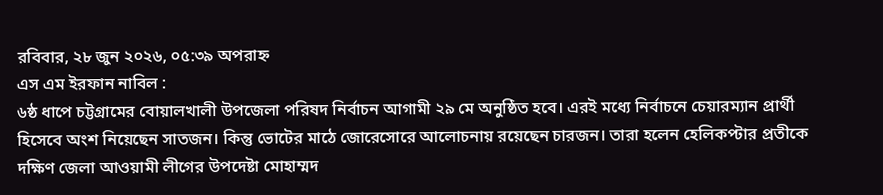রবিবার, ২৮ জুন ২০২৬, ০৫:৩৯ অপরাহ্ন
এস এম ইরফান নাবিল :
৬ষ্ঠ ধাপে চট্টগ্রামের বোয়ালখালী উপজেলা পরিষদ নির্বাচন আগামী ২৯ মে অনুষ্ঠিত হবে। এরই মধ্যে নির্বাচনে চেয়ারম্যান প্রার্থী হিসেবে অংশ নিয়েছেন সাতজন। কিন্তু ভোটের মাঠে জোরেসোরে আলোচনায় রয়েছেন চারজন। তারা হলেন হেলিকপ্টার প্রতীকে দক্ষিণ জেলা আওয়ামী লীগের উপদেষ্টা মোহাম্মদ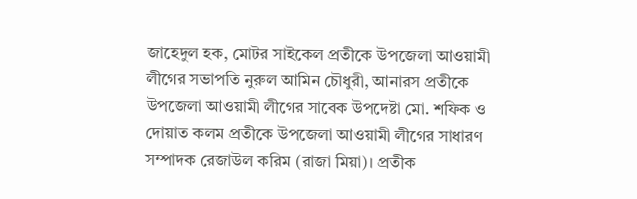জাহেদুল হক, মোটর সাইকেল প্রতীকে উপজেলা আওয়ামী লীগের সভাপতি নুরুল আমিন চৌধুরী, আনারস প্রতীকে উপজেলা আওয়ামী লীগের সাবেক উপদেষ্টা মো. শফিক ও দোয়াত কলম প্রতীকে উপজেলা আওয়ামী লীগের সাধারণ সম্পাদক রেজাউল করিম (রাজা মিয়া)। প্রতীক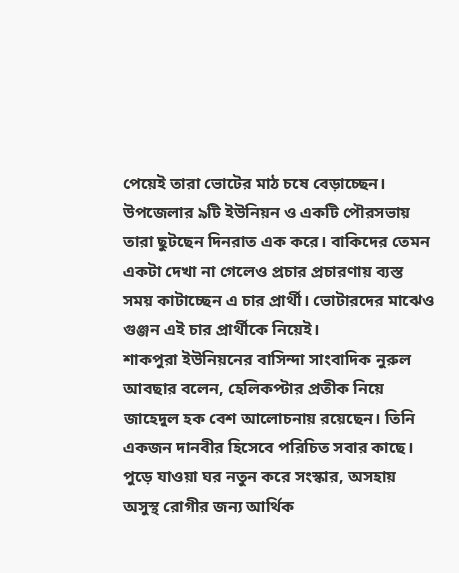পেয়েই তারা ভোটের মাঠ চষে বেড়াচ্ছেন। উপজেলার ৯টি ইউনিয়ন ও একটি পৌরসভায় তারা ছুটছেন দিনরাত এক করে। বাকিদের তেমন একটা দেখা না গেলেও প্রচার প্রচারণায় ব্যস্ত সময় কাটাচ্ছেন এ চার প্রার্থী। ভোটারদের মাঝেও গুঞ্জন এই চার প্রার্থীকে নিয়েই।
শাকপুরা ইউনিয়নের বাসিন্দা সাংবাদিক নুরুল আবছার বলেন, হেলিকপ্টার প্রতীক নিয়ে জাহেদুল হক বেশ আলোচনায় রয়েছেন। তিনি একজন দানবীর হিসেবে পরিচিত সবার কাছে। পুড়ে যাওয়া ঘর নতুন করে সংস্কার, অসহায় অসুস্থ রোগীর জন্য আর্থিক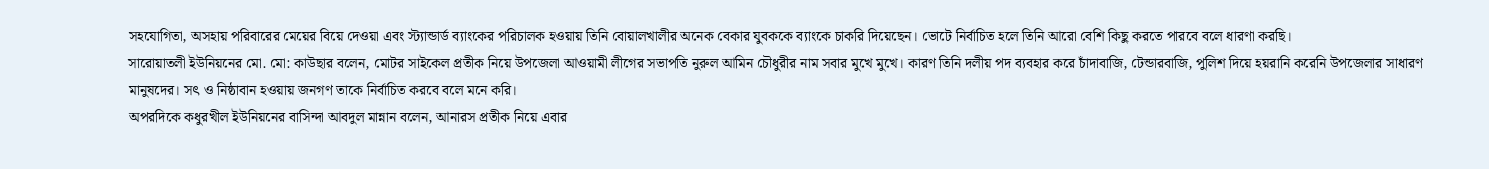সহযোগিতা, অসহায় পরিবারের মেয়ের বিয়ে দেওয়া এবং স্ট্যান্ডার্ড ব্যাংকের পরিচালক হওয়ায় তিনি বোয়ালখালীর অনেক বেকার যুবককে ব্যাংকে চাকরি দিয়েছেন। ভোটে নির্বাচিত হলে তিনি আরো বেশি কিছু করতে পারবে বলে ধারণা করছি।
সারোয়াতলী ইউনিয়নের মো. মো: কাউছার বলেন, মোটর সাইকেল প্রতীক নিয়ে উপজেলা আওয়ামী লীগের সভাপতি নুরুল আমিন চৌধুরীর নাম সবার মুখে মুখে। কারণ তিনি দলীয় পদ ব্যবহার করে চাঁদাবাজি, টেন্ডারবাজি, পুলিশ দিয়ে হয়রানি করেনি উপজেলার সাধারণ মানুষদের। সৎ ও নিষ্ঠাবান হওয়ায় জনগণ তাকে নির্বাচিত করবে বলে মনে করি।
অপরদিকে কধুরখীল ইউনিয়নের বাসিন্দা আবদুল মান্নান বলেন, আনারস প্রতীক নিয়ে এবার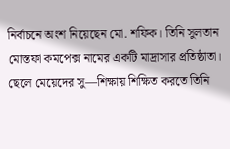নির্বাচনে অংশ নিয়েছেন মো. শফিক। তিনি সুলতান মোস্তফা কমপেক্স নামের একটি মাদ্রাসার প্রতিষ্ঠাতা। ছেলে মেয়েদের সু—শিক্ষায় শিক্ষিত করতে তিনি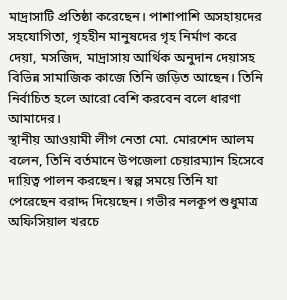মাদ্রাসাটি প্রতিষ্ঠা করেছেন। পাশাপাশি অসহায়দের সহযোগিতা, গৃহহীন মানুষদের গৃহ নির্মাণ করে দেয়া, মসজিদ, মাদ্রাসায় আর্থিক অনুদান দেয়াসহ বিভিন্ন সামাজিক কাজে তিনি জড়িত আছেন। তিনি নির্বাচিত হলে আরো বেশি করবেন বলে ধারণা আমাদের।
স্থানীয় আওয়ামী লীগ নেতা মো. মোরশেদ আলম বলেন, তিনি বর্তমানে উপজেলা চেয়ারম্যান হিসেবে দায়িত্ব পালন করছেন। স্বল্প সময়ে তিনি যা পেরেছেন বরাদ্দ দিয়েছেন। গভীর নলকূপ শুধুমাত্র অফিসিয়াল খরচে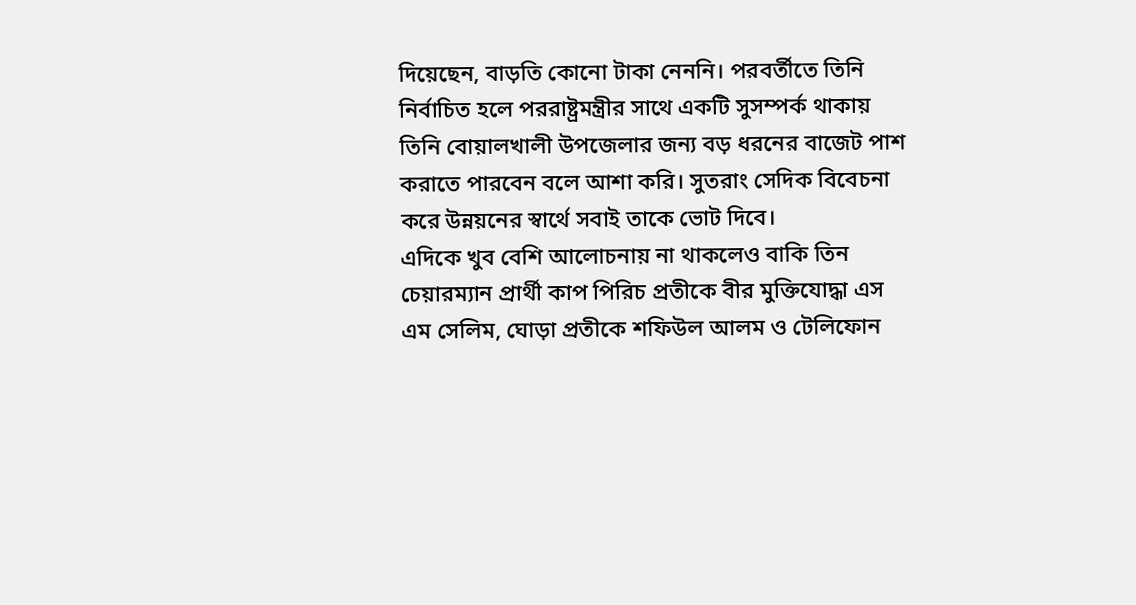দিয়েছেন, বাড়তি কোনো টাকা নেননি। পরবর্তীতে তিনি নির্বাচিত হলে পররাষ্ট্রমন্ত্রীর সাথে একটি সুসম্পর্ক থাকায় তিনি বোয়ালখালী উপজেলার জন্য বড় ধরনের বাজেট পাশ করাতে পারবেন বলে আশা করি। সুতরাং সেদিক বিবেচনা করে উন্নয়নের স্বার্থে সবাই তাকে ভোট দিবে।
এদিকে খুব বেশি আলোচনায় না থাকলেও বাকি তিন চেয়ারম্যান প্রার্থী কাপ পিরিচ প্রতীকে বীর মুক্তিযোদ্ধা এস এম সেলিম, ঘোড়া প্রতীকে শফিউল আলম ও টেলিফোন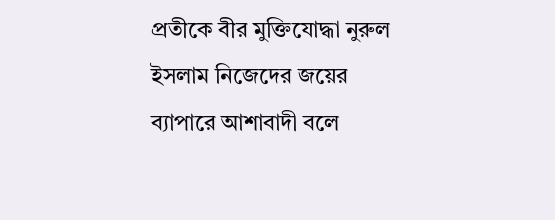প্রতীকে বীর মুক্তিযোদ্ধা নুরুল ইসলাম নিজেদের জয়ের ব্যাপারে আশাবাদী বলে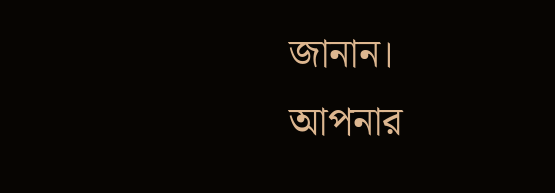জানান।
আপনার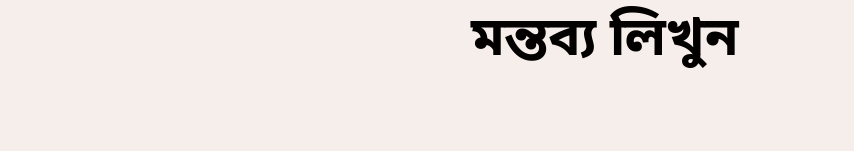মন্তব্য লিখুন